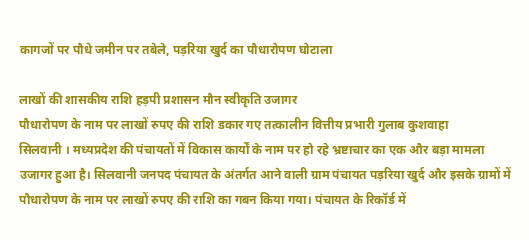कागजों पर पौधे जमीन पर तबेले, पड़रिया खुर्द का पौधारोपण घोटाला

लाखों की शासकीय राशि हड़पी प्रशासन मौन स्वीकृति उजागर
पौधारोपण के नाम पर लाखों रुपए की राशि डकार गए तत्कालीन वित्तीय प्रभारी गुलाब कुशवाहा
सिलवानी । मध्यप्रदेश की पंचायतों में विकास कार्यों के नाम पर हो रहे भ्रष्टाचार का एक और बड़ा मामला उजागर हुआ है। सिलवानी जनपद पंचायत के अंतर्गत आने वाली ग्राम पंचायत पड़रिया खुर्द और इसके ग्रामों में पौधारोपण के नाम पर लाखों रुपए की राशि का गबन किया गया। पंचायत के रिकॉर्ड में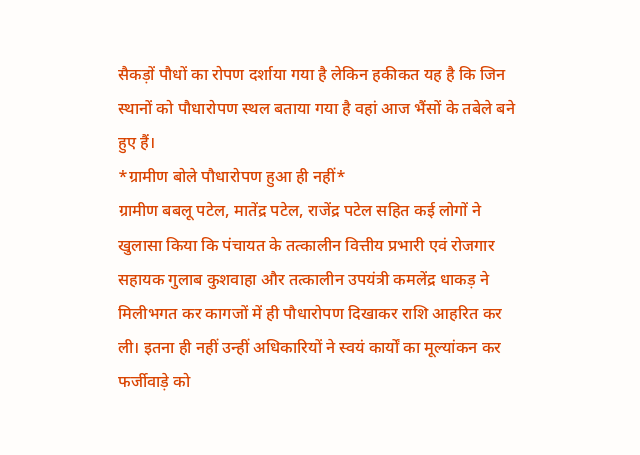सैकड़ों पौधों का रोपण दर्शाया गया है लेकिन हकीकत यह है कि जिन स्थानों को पौधारोपण स्थल बताया गया है वहां आज भैंसों के तबेले बने हुए हैं।
*ग्रामीण बोले पौधारोपण हुआ ही नहीं*
ग्रामीण बबलू पटेल, मातेंद्र पटेल, राजेंद्र पटेल सहित कई लोगों ने खुलासा किया कि पंचायत के तत्कालीन वित्तीय प्रभारी एवं रोजगार सहायक गुलाब कुशवाहा और तत्कालीन उपयंत्री कमलेंद्र धाकड़ ने मिलीभगत कर कागजों में ही पौधारोपण दिखाकर राशि आहरित कर ली। इतना ही नहीं उन्हीं अधिकारियों ने स्वयं कार्यों का मूल्यांकन कर फर्जीवाड़े को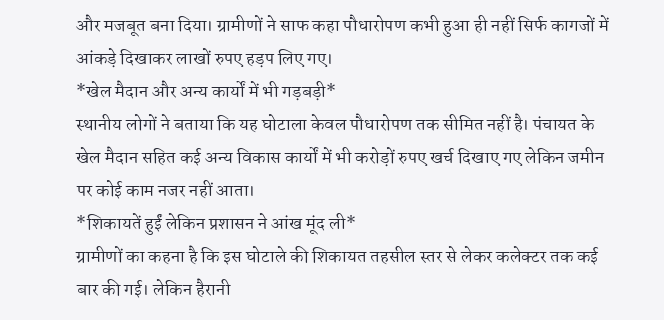और मजबूत बना दिया। ग्रामीणों ने साफ कहा पौधारोपण कभी हुआ ही नहीं सिर्फ कागजों में आंकड़े दिखाकर लाखों रुपए हड़प लिए गए।
*खेल मैदान और अन्य कार्यों में भी गड़बड़ी*
स्थानीय लोगों ने बताया कि यह घोटाला केवल पौधारोपण तक सीमित नहीं है। पंचायत के खेल मैदान सहित कई अन्य विकास कार्यों में भी करोड़ों रुपए खर्च दिखाए गए लेकिन जमीन पर कोई काम नजर नहीं आता।
*शिकायतें हुईं लेकिन प्रशासन ने आंख मूंद ली*
ग्रामीणों का कहना है कि इस घोटाले की शिकायत तहसील स्तर से लेकर कलेक्टर तक कई बार की गई। लेकिन हैरानी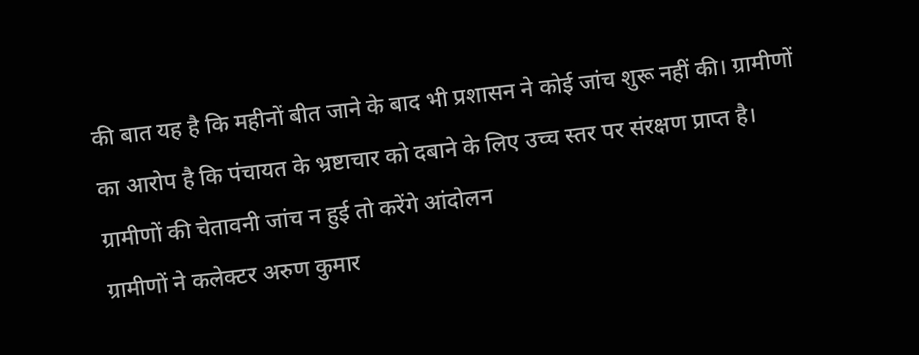की बात यह है कि महीनों बीत जाने के बाद भी प्रशासन ने कोई जांच शुरू नहीं की। ग्रामीणों का आरोप है कि पंचायत के भ्रष्टाचार को दबाने के लिए उच्च स्तर पर संरक्षण प्राप्त है।
ग्रामीणों की चेतावनी जांच न हुई तो करेंगे आंदोलन
ग्रामीणों ने कलेक्टर अरुण कुमार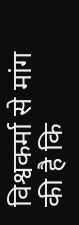विश्वकर्मा से मांग की है कि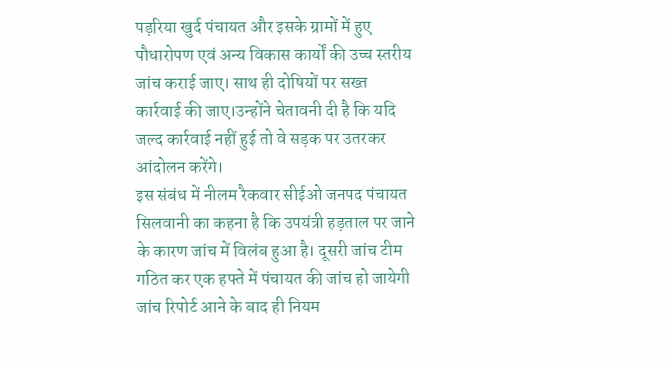पड़रिया खुर्द पंचायत और इसके ग्रामों में हुए पौधारोपण एवं अन्य विकास कार्यों की उच्च स्तरीय जांच कराई जाए। साथ ही दोषियों पर सख्त कार्रवाई की जाए।उन्होंने चेतावनी दी है कि यदि जल्द कार्रवाई नहीं हुई तो वे सड़क पर उतरकर आंदोलन करेंगे।
इस संबंध में नीलम रैकवार सीईओ जनपद पंचायत सिलवानी का कहना है कि उपयंत्री हड़ताल पर जाने के कारण जांच में विलंब हुआ है। दूसरी जांच टीम गठित कर एक हफ्ते में पंचायत की जांच हो जायेगी जांच रिपोर्ट आने के बाद ही नियम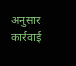अनुसार कार्रवाई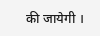की जायेगी ।